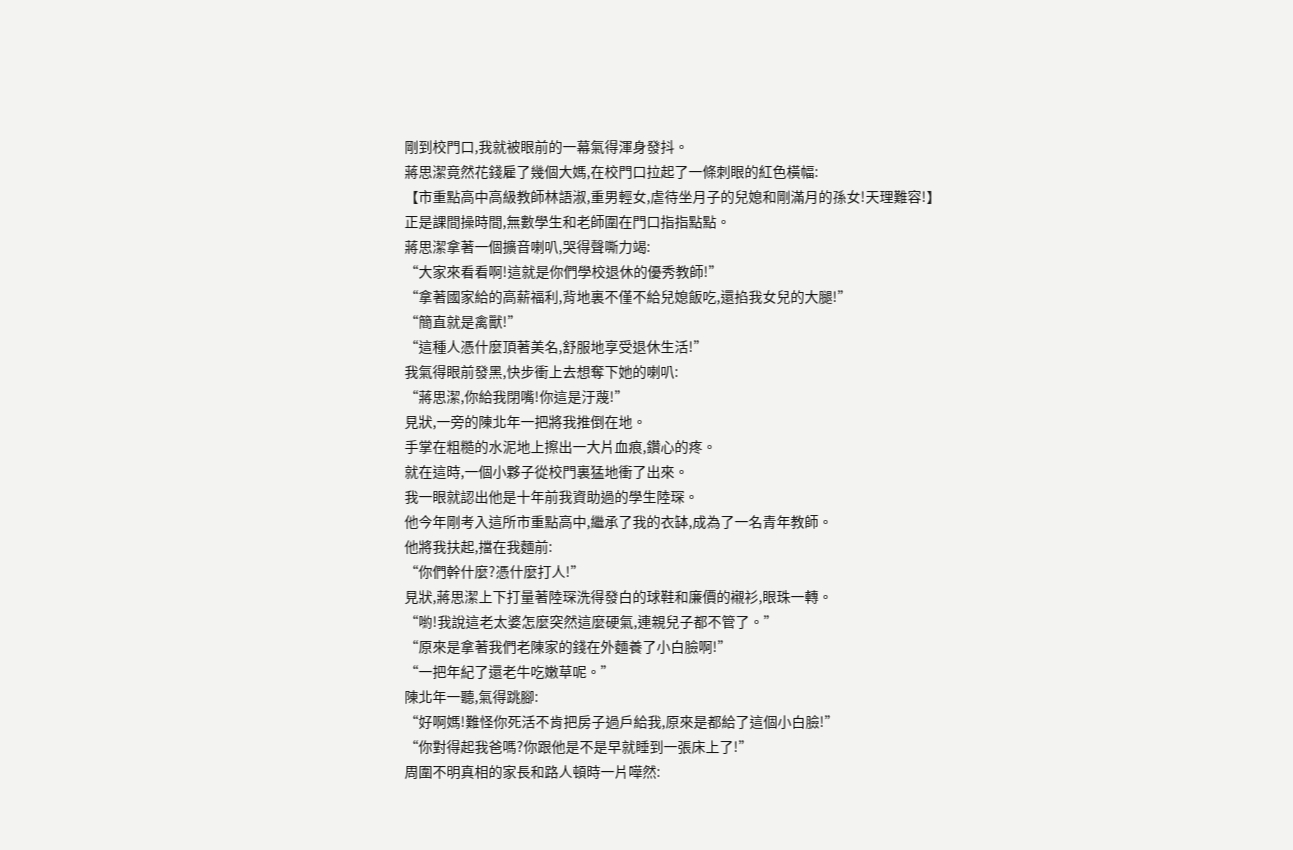剛到校門口,我就被眼前的一幕氣得渾身發抖。
蔣思潔竟然花錢雇了幾個大媽,在校門口拉起了一條刺眼的紅色橫幅:
【市重點高中高級教師林語淑,重男輕女,虐待坐月子的兒媳和剛滿月的孫女!天理難容!】
正是課間操時間,無數學生和老師圍在門口指指點點。
蔣思潔拿著一個擴音喇叭,哭得聲嘶力竭:
“大家來看看啊!這就是你們學校退休的優秀教師!”
“拿著國家給的高薪福利,背地裏不僅不給兒媳飯吃,還掐我女兒的大腿!”
“簡直就是禽獸!”
“這種人憑什麼頂著美名,舒服地享受退休生活!”
我氣得眼前發黑,快步衝上去想奪下她的喇叭:
“蔣思潔,你給我閉嘴!你這是汙蔑!”
見狀,一旁的陳北年一把將我推倒在地。
手掌在粗糙的水泥地上擦出一大片血痕,鑽心的疼。
就在這時,一個小夥子從校門裏猛地衝了出來。
我一眼就認出他是十年前我資助過的學生陸琛。
他今年剛考入這所市重點高中,繼承了我的衣缽,成為了一名青年教師。
他將我扶起,擋在我麵前:
“你們幹什麼?憑什麼打人!”
見狀,蔣思潔上下打量著陸琛洗得發白的球鞋和廉價的襯衫,眼珠一轉。
“喲!我說這老太婆怎麼突然這麼硬氣,連親兒子都不管了。”
“原來是拿著我們老陳家的錢在外麵養了小白臉啊!”
“一把年紀了還老牛吃嫩草呢。”
陳北年一聽,氣得跳腳:
“好啊媽!難怪你死活不肯把房子過戶給我,原來是都給了這個小白臉!”
“你對得起我爸嗎?你跟他是不是早就睡到一張床上了!”
周圍不明真相的家長和路人頓時一片嘩然: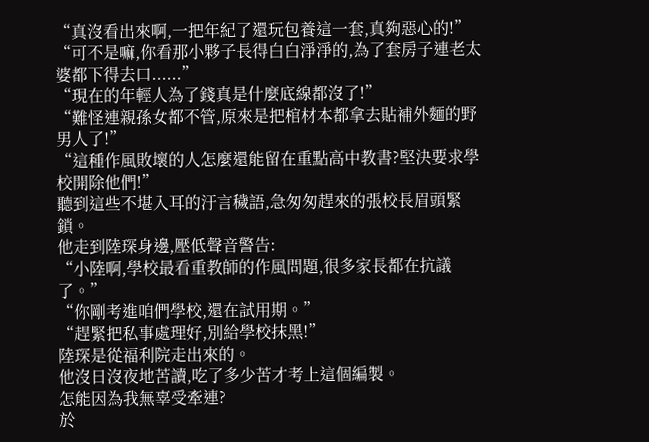“真沒看出來啊,一把年紀了還玩包養這一套,真夠惡心的!”
“可不是嘛,你看那小夥子長得白白淨淨的,為了套房子連老太婆都下得去口......”
“現在的年輕人為了錢真是什麼底線都沒了!”
“難怪連親孫女都不管,原來是把棺材本都拿去貼補外麵的野男人了!”
“這種作風敗壞的人怎麼還能留在重點高中教書?堅決要求學校開除他們!”
聽到這些不堪入耳的汙言穢語,急匆匆趕來的張校長眉頭緊鎖。
他走到陸琛身邊,壓低聲音警告:
“小陸啊,學校最看重教師的作風問題,很多家長都在抗議了。”
“你剛考進咱們學校,還在試用期。”
“趕緊把私事處理好,別給學校抹黑!”
陸琛是從福利院走出來的。
他沒日沒夜地苦讀,吃了多少苦才考上這個編製。
怎能因為我無辜受牽連?
於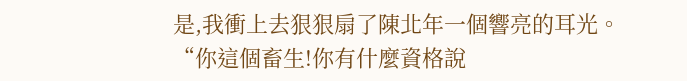是,我衝上去狠狠扇了陳北年一個響亮的耳光。
“你這個畜生!你有什麼資格說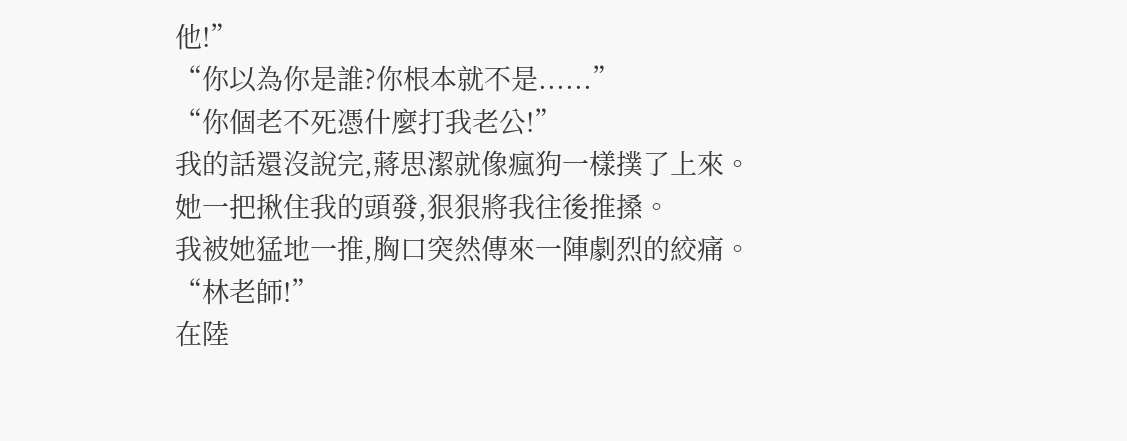他!”
“你以為你是誰?你根本就不是......”
“你個老不死憑什麼打我老公!”
我的話還沒說完,蔣思潔就像瘋狗一樣撲了上來。
她一把揪住我的頭發,狠狠將我往後推搡。
我被她猛地一推,胸口突然傳來一陣劇烈的絞痛。
“林老師!”
在陸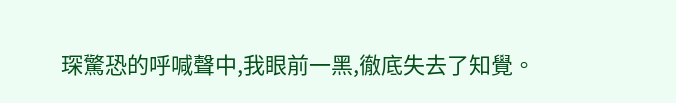琛驚恐的呼喊聲中,我眼前一黑,徹底失去了知覺。